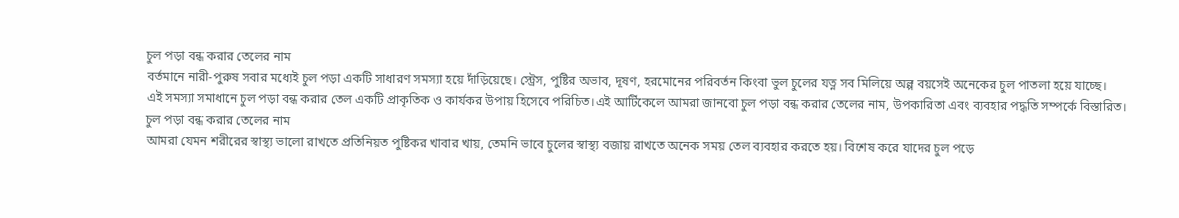চুল পড়া বন্ধ করার তেলের নাম
বর্তমানে নারী-পুরুষ সবার মধ্যেই চুল পড়া একটি সাধারণ সমস্যা হয়ে দাঁড়িয়েছে। স্ট্রেস, পুষ্টির অভাব, দূষণ, হরমোনের পরিবর্তন কিংবা ভুল চুলের যত্ন সব মিলিয়ে অল্প বয়সেই অনেকের চুল পাতলা হয়ে যাচ্ছে।
এই সমস্যা সমাধানে চুল পড়া বন্ধ করার তেল একটি প্রাকৃতিক ও কার্যকর উপায় হিসেবে পরিচিত।এই আর্টিকেলে আমরা জানবো চুল পড়া বন্ধ করার তেলের নাম, উপকারিতা এবং ব্যবহার পদ্ধতি সম্পর্কে বিস্তারিত।
চুল পড়া বন্ধ করার তেলের নাম
আমরা যেমন শরীরের স্বাস্থ্য ভালো রাখতে প্রতিনিয়ত পুষ্টিকর খাবার খায়, তেমনি ভাবে চুলের স্বাস্থ্য বজায় রাখতে অনেক সময় তেল ব্যবহার করতে হয়। বিশেষ করে যাদের চুল পড়ে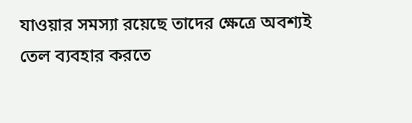যাওয়ার সমস্যা রয়েছে তাদের ক্ষেত্রে অবশ্যই তেল ব্যবহার করতে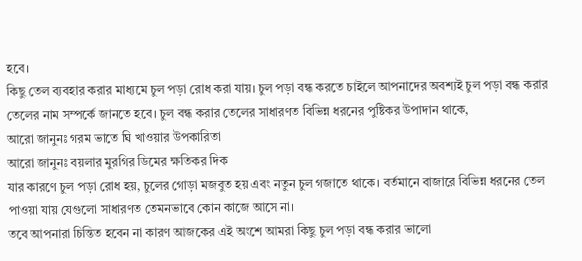হবে।
কিছু তেল ব্যবহার করার মাধ্যমে চুল পড়া রোধ করা যায়। চুল পড়া বন্ধ করতে চাইলে আপনাদের অবশ্যই চুল পড়া বন্ধ করার তেলের নাম সম্পর্কে জানতে হবে। চুল বন্ধ করার তেলের সাধারণত বিভিন্ন ধরনের পুষ্টিকর উপাদান থাকে,
আরো জানুনঃ গরম ভাতে ঘি খাওয়ার উপকারিতা
আরো জানুনঃ বয়লার মুরগির ডিমের ক্ষতিকর দিক
যার কারণে চুল পড়া রোধ হয়, চুলের গোড়া মজবুত হয় এবং নতুন চুল গজাতে থাকে। বর্তমানে বাজারে বিভিন্ন ধরনের তেল পাওয়া যায় যেগুলো সাধারণত তেমনভাবে কোন কাজে আসে না।
তবে আপনারা চিন্তিত হবেন না কারণ আজকের এই অংশে আমরা কিছু চুল পড়া বন্ধ করার ভালো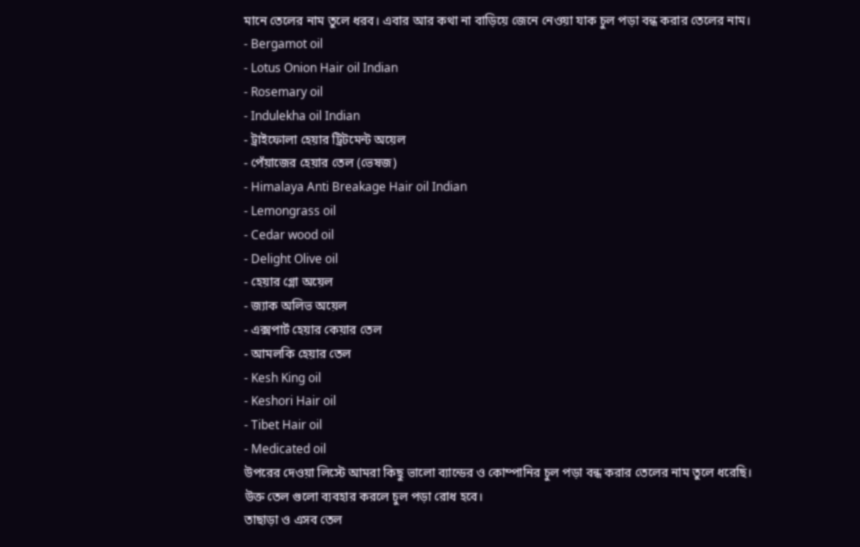মানে তেলের নাম তুলে ধরব। এবার আর কথা না বাড়িয়ে জেনে নেওয়া যাক চুল পড়া বন্ধ করার তেলের নাম।
- Bergamot oil
- Lotus Onion Hair oil Indian
- Rosemary oil
- Indulekha oil Indian
- ট্রাইফোলা হেয়ার ট্রিটমেন্ট অয়েল
- পেঁয়াজের হেয়ার তেল (ভেষজ)
- Himalaya Anti Breakage Hair oil Indian
- Lemongrass oil
- Cedar wood oil
- Delight Olive oil
- হেয়ার গ্লো অয়েল
- জ্যাক অলিভ অয়েল
- এক্সপার্ট হেয়ার কেয়ার তেল
- আমলকি হেয়ার তেল
- Kesh King oil
- Keshori Hair oil
- Tibet Hair oil
- Medicated oil
উপরের দেওয়া লিস্টে আমরা কিছু ভালো ব্যান্ডের ও কোম্পানির চুল পড়া বন্ধ করার তেলের নাম তুলে ধরেছি। উক্ত তেল গুলো ব্যবহার করলে চুল পড়া রোধ হবে।
তাছাড়া ও এসব তেল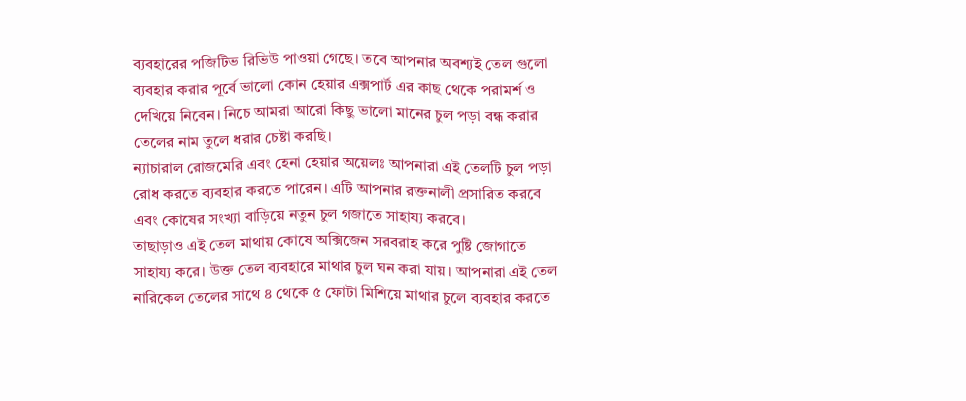ব্যবহারের পজিটিভ রিভিউ পাওয়া গেছে। তবে আপনার অবশ্যই তেল গুলো ব্যবহার করার পূর্বে ভালো কোন হেয়ার এক্সপার্ট এর কাছ থেকে পরামর্শ ও দেখিয়ে নিবেন। নিচে আমরা আরো কিছু ভালো মানের চুল পড়া বন্ধ করার তেলের নাম তুলে ধরার চেষ্টা করছি।
ন্যাচারাল রোজমেরি এবং হেনা হেয়ার অয়েলঃ আপনারা এই তেলটি চুল পড়া রোধ করতে ব্যবহার করতে পারেন। এটি আপনার রক্তনালী প্রসারিত করবে এবং কোষের সংখ্যা বাড়িয়ে নতুন চুল গজাতে সাহায্য করবে।
তাছাড়াও এই তেল মাথায় কোষে অক্সিজেন সরবরাহ করে পুষ্টি জোগাতে সাহায্য করে। উক্ত তেল ব্যবহারে মাথার চুল ঘন করা যায়। আপনারা এই তেল নারিকেল তেলের সাথে ৪ থেকে ৫ ফোটা মিশিয়ে মাথার চুলে ব্যবহার করতে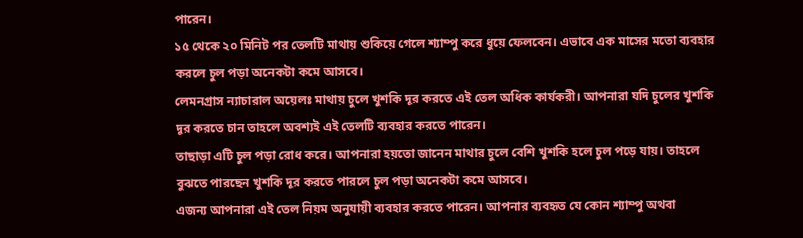পারেন।
১৫ থেকে ২০ মিনিট পর তেলটি মাথায় শুকিয়ে গেলে শ্যাম্পু করে ধুয়ে ফেলবেন। এভাবে এক মাসের মতো ব্যবহার করলে চুল পড়া অনেকটা কমে আসবে।
লেমনগ্রাস ন্যাচারাল অয়েলঃ মাথায় চুলে খুশকি দূর করতে এই তেল অধিক কার্যকরী। আপনারা যদি চুলের খুশকি দূর করতে চান তাহলে অবশ্যই এই তেলটি ব্যবহার করতে পারেন।
তাছাড়া এটি চুল পড়া রোধ করে। আপনারা হয়তো জানেন মাথার চুলে বেশি খুশকি হলে চুল পড়ে যায়। তাহলে বুঝতে পারছেন খুশকি দূর করতে পারলে চুল পড়া অনেকটা কমে আসবে।
এজন্য আপনারা এই তেল নিয়ম অনুযায়ী ব্যবহার করতে পারেন। আপনার ব্যবহৃত যে কোন শ্যাম্পু অথবা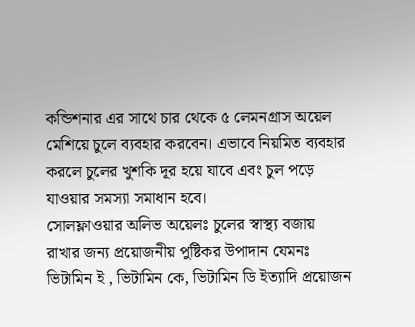কন্ডিশনার এর সাথে চার থেকে ৫ লেমনগ্রাস অয়েল মেশিয়ে চুলে ব্যবহার করবেন। এভাবে নিয়মিত ব্যবহার করলে চুলের খুশকি দূর হয়ে যাবে এবং চুল পড়ে যাওয়ার সমস্যা সমাধান হবে।
সোলফ্লাওয়ার অলিভ অয়েলঃ চুলের স্বাস্থ্য বজায় রাখার জন্য প্রয়োজনীয় পুষ্টিকর উপাদান যেমনঃ ভিটামিন ই , ভিটামিন কে, ভিটামিন ডি ইত্যাদি প্রয়োজন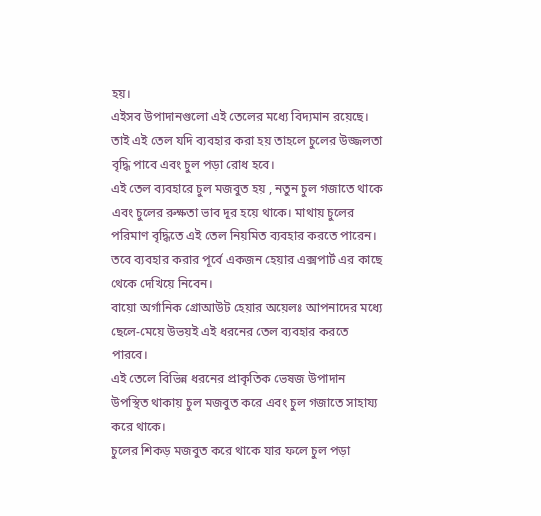হয়।
এইসব উপাদানগুলো এই তেলের মধ্যে বিদ্যমান রয়েছে। তাই এই তেল যদি ব্যবহার করা হয় তাহলে চুলের উজ্জলতা বৃদ্ধি পাবে এবং চুল পড়া রোধ হবে।
এই তেল ব্যবহারে চুল মজবুত হয় , নতুন চুল গজাতে থাকে এবং চুলের রুক্ষতা ভাব দূর হয়ে থাকে। মাথায় চুলের পরিমাণ বৃদ্ধিতে এই তেল নিয়মিত ব্যবহার করতে পারেন। তবে ব্যবহার করার পূর্বে একজন হেয়ার এক্সপার্ট এর কাছে থেকে দেখিয়ে নিবেন।
বায়ো অর্গানিক গ্রোআউট হেয়ার অয়েলঃ আপনাদের মধ্যে ছেলে-মেয়ে উভয়ই এই ধরনের তেল ব্যবহার করতে পারবে।
এই তেলে বিভিন্ন ধরনের প্রাকৃতিক ভেষজ উপাদান উপস্থিত থাকায় চুল মজবুত করে এবং চুল গজাতে সাহায্য করে থাকে।
চুলের শিকড় মজবুত করে থাকে যার ফলে চুল পড়া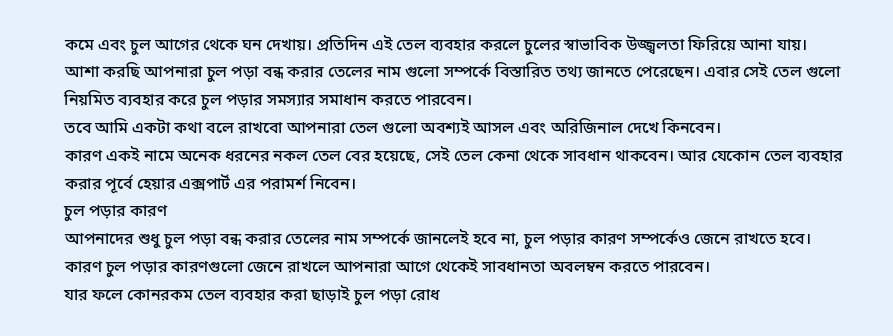কমে এবং চুল আগের থেকে ঘন দেখায়। প্রতিদিন এই তেল ব্যবহার করলে চুলের স্বাভাবিক উজ্জ্বলতা ফিরিয়ে আনা যায়।
আশা করছি আপনারা চুল পড়া বন্ধ করার তেলের নাম গুলো সম্পর্কে বিস্তারিত তথ্য জানতে পেরেছেন। এবার সেই তেল গুলো নিয়মিত ব্যবহার করে চুল পড়ার সমস্যার সমাধান করতে পারবেন।
তবে আমি একটা কথা বলে রাখবো আপনারা তেল গুলো অবশ্যই আসল এবং অরিজিনাল দেখে কিনবেন।
কারণ একই নামে অনেক ধরনের নকল তেল বের হয়েছে, সেই তেল কেনা থেকে সাবধান থাকবেন। আর যেকোন তেল ব্যবহার করার পূর্বে হেয়ার এক্সপার্ট এর পরামর্শ নিবেন।
চুল পড়ার কারণ
আপনাদের শুধু চুল পড়া বন্ধ করার তেলের নাম সম্পর্কে জানলেই হবে না, চুল পড়ার কারণ সম্পর্কেও জেনে রাখতে হবে। কারণ চুল পড়ার কারণগুলো জেনে রাখলে আপনারা আগে থেকেই সাবধানতা অবলম্বন করতে পারবেন।
যার ফলে কোনরকম তেল ব্যবহার করা ছাড়াই চুল পড়া রোধ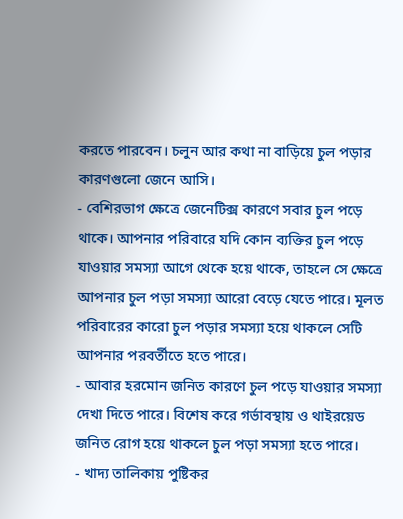করতে পারবেন। চলুন আর কথা না বাড়িয়ে চুল পড়ার কারণগুলো জেনে আসি।
- বেশিরভাগ ক্ষেত্রে জেনেটিক্স কারণে সবার চুল পড়ে থাকে। আপনার পরিবারে যদি কোন ব্যক্তির চুল পড়ে যাওয়ার সমস্যা আগে থেকে হয়ে থাকে, তাহলে সে ক্ষেত্রে আপনার চুল পড়া সমস্যা আরো বেড়ে যেতে পারে। মূলত পরিবারের কারো চুল পড়ার সমস্যা হয়ে থাকলে সেটি আপনার পরবর্তীতে হতে পারে।
- আবার হরমোন জনিত কারণে চুল পড়ে যাওয়ার সমস্যা দেখা দিতে পারে। বিশেষ করে গর্ভাবস্থায় ও থাইরয়েড জনিত রোগ হয়ে থাকলে চুল পড়া সমস্যা হতে পারে।
- খাদ্য তালিকায় পুষ্টিকর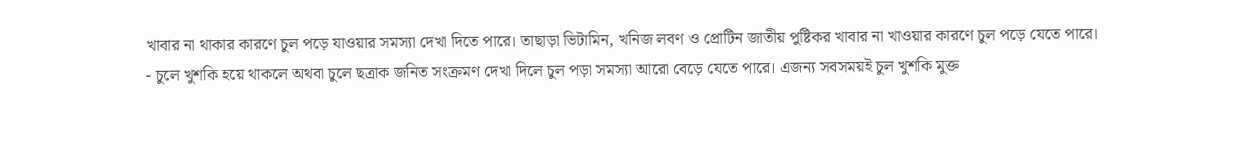খাবার না থাকার কারণে চুল পড়ে যাওয়ার সমস্যা দেখা দিতে পারে। তাছাড়া ভিটামিন, খনিজ লবণ ও প্রোটিন জাতীয় পুষ্টিকর খাবার না খাওয়ার কারণে চুল পড়ে যেতে পারে।
- চুলে খুশকি হয়ে থাকলে অথবা চুলে ছত্রাক জনিত সংক্রমণ দেখা দিলে চুল পড়া সমস্যা আরো বেড়ে যেতে পারে। এজন্য সবসময়ই চুল খুশকি মুক্ত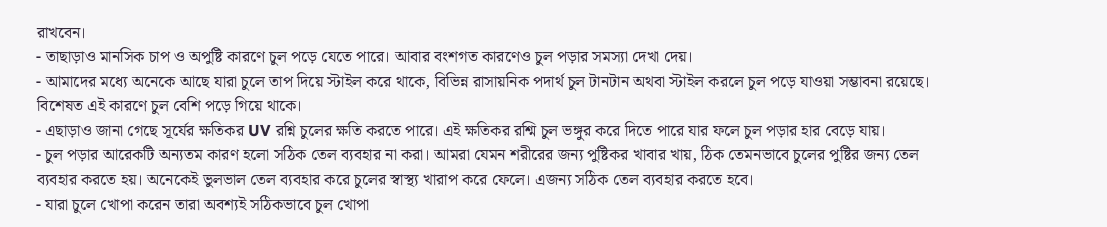রাখবেন।
- তাছাড়াও মানসিক চাপ ও অপুষ্টি কারণে চুল পড়ে যেতে পারে। আবার বংশগত কারণেও চুল পড়ার সমস্যা দেখা দেয়।
- আমাদের মধ্যে অনেকে আছে যারা চুলে তাপ দিয়ে স্টাইল করে থাকে, বিভিন্ন রাসায়নিক পদার্থ চুল টানটান অথবা স্টাইল করলে চুল পড়ে যাওয়া সম্ভাবনা রয়েছে। বিশেষত এই কারণে চুল বেশি পড়ে গিয়ে থাকে।
- এছাড়াও জানা গেছে সূর্যের ক্ষতিকর UV রশ্নি চুলের ক্ষতি করতে পারে। এই ক্ষতিকর রশ্মি চুল ভঙ্গুর করে দিতে পারে যার ফলে চুল পড়ার হার বেড়ে যায়।
- চুল পড়ার আরেকটি অন্যতম কারণ হলো সঠিক তেল ব্যবহার না করা। আমরা যেমন শরীরের জন্য পুষ্টিকর খাবার খায়, ঠিক তেমনভাবে চুলের পুষ্টির জন্য তেল ব্যবহার করতে হয়। অনেকেই ভুলভাল তেল ব্যবহার করে চুলের স্বাস্থ্য খারাপ করে ফেলে। এজন্য সঠিক তেল ব্যবহার করতে হবে।
- যারা চুলে খোপা করেন তারা অবশ্যই সঠিকভাবে চুল খোপা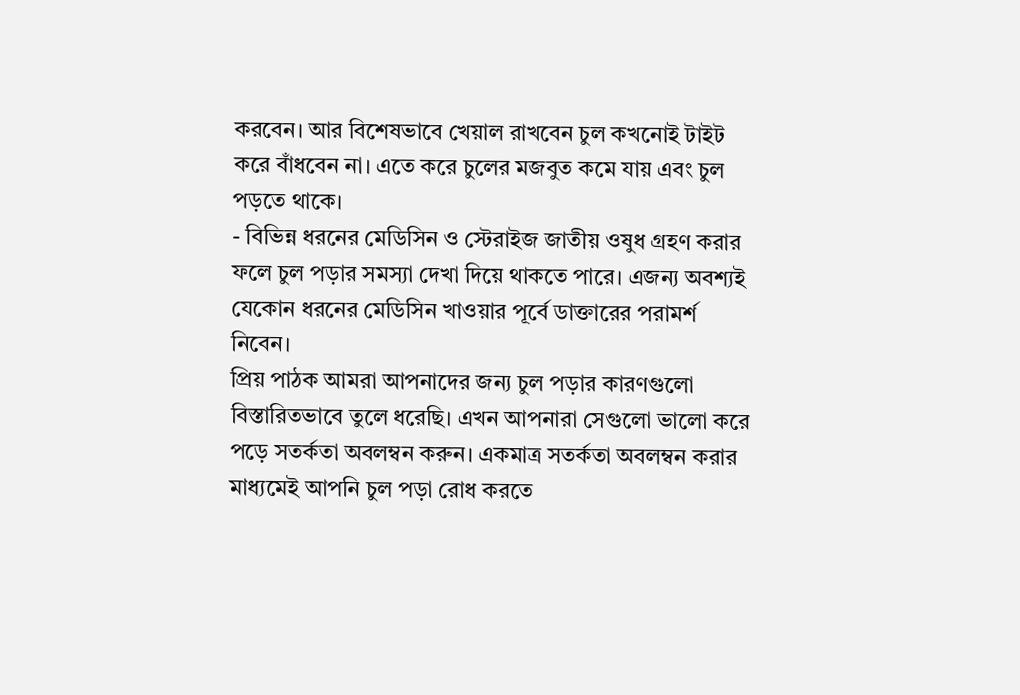করবেন। আর বিশেষভাবে খেয়াল রাখবেন চুল কখনোই টাইট করে বাঁধবেন না। এতে করে চুলের মজবুত কমে যায় এবং চুল পড়তে থাকে।
- বিভিন্ন ধরনের মেডিসিন ও স্টেরাইজ জাতীয় ওষুধ গ্রহণ করার ফলে চুল পড়ার সমস্যা দেখা দিয়ে থাকতে পারে। এজন্য অবশ্যই যেকোন ধরনের মেডিসিন খাওয়ার পূর্বে ডাক্তারের পরামর্শ নিবেন।
প্রিয় পাঠক আমরা আপনাদের জন্য চুল পড়ার কারণগুলো বিস্তারিতভাবে তুলে ধরেছি। এখন আপনারা সেগুলো ভালো করে পড়ে সতর্কতা অবলম্বন করুন। একমাত্র সতর্কতা অবলম্বন করার মাধ্যমেই আপনি চুল পড়া রোধ করতে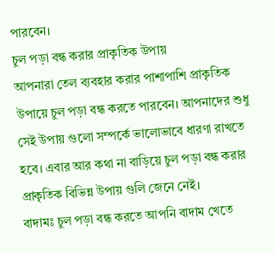পারবেন।
চুল পড়া বন্ধ করার প্রাকৃতিক উপায়
আপনারা তেল ব্যবহার করার পাশাপাশি প্রাকৃতিক উপায়ে চুল পড়া বন্ধ করতে পারবেন। আপনাদের শুধু সেই উপায় গুলো সম্পর্কে ভালোভাবে ধারণা রাখতে হবে। এবার আর কথা না বাড়িয়ে চুল পড়া বন্ধ করার প্রাকৃতিক বিভিন্ন উপায় গুলি জেনে নেই।
বাদামঃ চুল পড়া বন্ধ করতে আপনি বাদাম খেতে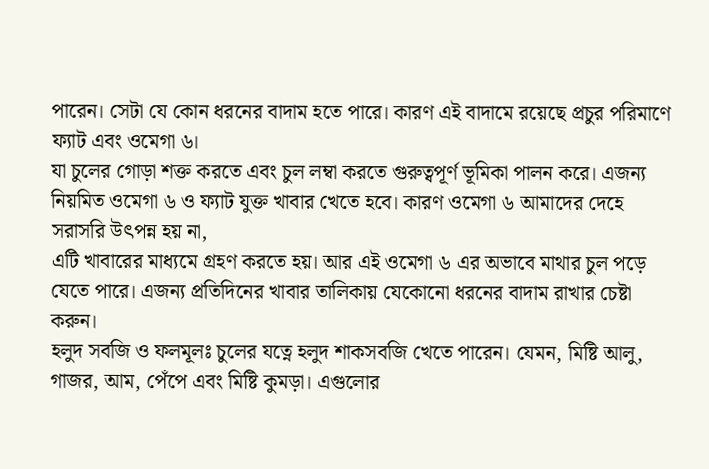পারেন। সেটা যে কোন ধরনের বাদাম হতে পারে। কারণ এই বাদামে রয়েছে প্রচুর পরিমাণে ফ্যাট এবং ওমেগা ৬।
যা চুলের গোড়া শক্ত করতে এবং চুল লম্বা করতে গুরুত্বপূর্ণ ভূমিকা পালন করে। এজন্য নিয়মিত ওমেগা ৬ ও ফ্যাট যুক্ত খাবার খেতে হবে। কারণ ওমেগা ৬ আমাদের দেহে সরাসরি উৎপন্ন হয় না,
এটি খাবারের মাধ্যমে গ্রহণ করতে হয়। আর এই ওমেগা ৬ এর অভাবে মাথার চুল পড়ে যেতে পারে। এজন্য প্রতিদিনের খাবার তালিকায় যেকোনো ধরনের বাদাম রাখার চেষ্টা করুন।
হলুদ সবজি ও ফলমূলঃ চুলের যত্নে হলুদ শাকসবজি খেতে পারেন। যেমন, মিষ্টি আলু, গাজর, আম, পেঁপে এবং মিষ্টি কুমড়া। এগুলোর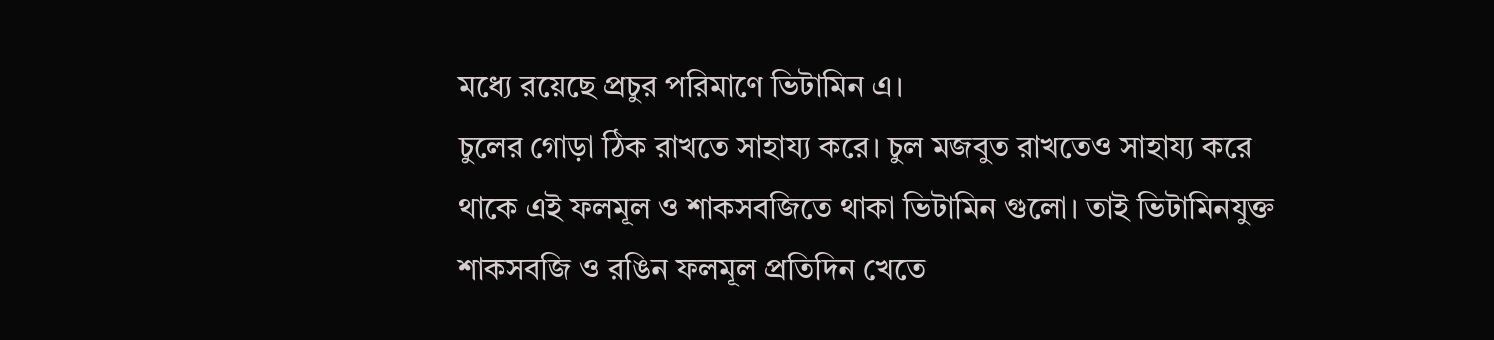মধ্যে রয়েছে প্রচুর পরিমাণে ভিটামিন এ।
চুলের গোড়া ঠিক রাখতে সাহায্য করে। চুল মজবুত রাখতেও সাহায্য করে থাকে এই ফলমূল ও শাকসবজিতে থাকা ভিটামিন গুলো। তাই ভিটামিনযুক্ত শাকসবজি ও রঙিন ফলমূল প্রতিদিন খেতে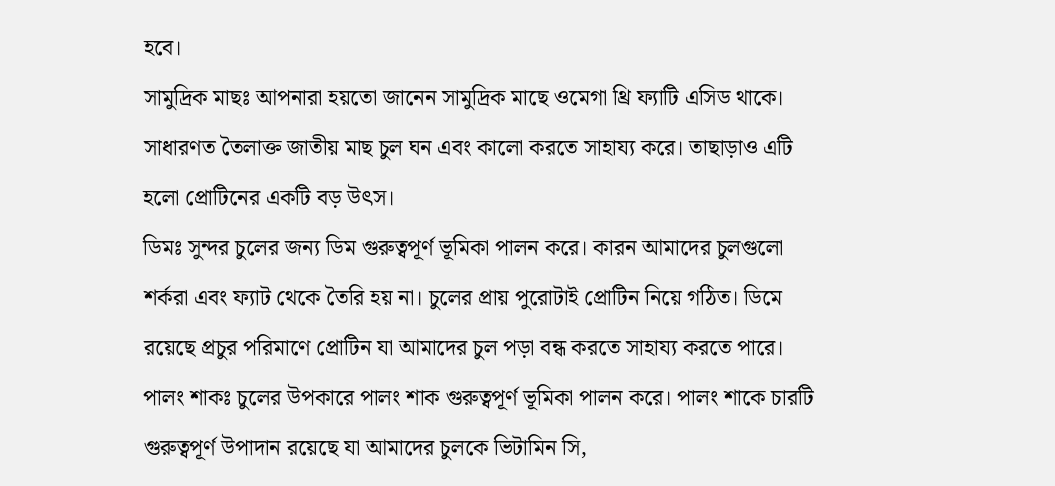হবে।
সামুদ্রিক মাছঃ আপনারা হয়তো জানেন সামুদ্রিক মাছে ওমেগা থ্রি ফ্যাটি এসিড থাকে। সাধারণত তৈলাক্ত জাতীয় মাছ চুল ঘন এবং কালো করতে সাহায্য করে। তাছাড়াও এটি হলো প্রোটিনের একটি বড় উৎস।
ডিমঃ সুন্দর চুলের জন্য ডিম গুরুত্বপূর্ণ ভূমিকা পালন করে। কারন আমাদের চুলগুলো শর্করা এবং ফ্যাট থেকে তৈরি হয় না। চুলের প্রায় পুরোটাই প্রোটিন নিয়ে গঠিত। ডিমে রয়েছে প্রচুর পরিমাণে প্রোটিন যা আমাদের চুল পড়া বন্ধ করতে সাহায্য করতে পারে।
পালং শাকঃ চুলের উপকারে পালং শাক গুরুত্বপূর্ণ ভূমিকা পালন করে। পালং শাকে চারটি গুরুত্বপূর্ণ উপাদান রয়েছে যা আমাদের চুলকে ভিটামিন সি,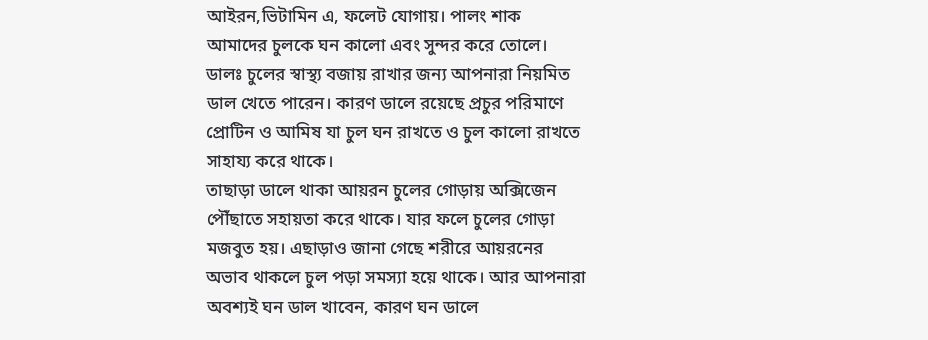আইরন,ভিটামিন এ, ফলেট যোগায়। পালং শাক আমাদের চুলকে ঘন কালো এবং সুন্দর করে তোলে।
ডালঃ চুলের স্বাস্থ্য বজায় রাখার জন্য আপনারা নিয়মিত ডাল খেতে পারেন। কারণ ডালে রয়েছে প্রচুর পরিমাণে প্রোটিন ও আমিষ যা চুল ঘন রাখতে ও চুল কালো রাখতে সাহায্য করে থাকে।
তাছাড়া ডালে থাকা আয়রন চুলের গোড়ায় অক্সিজেন পৌঁছাতে সহায়তা করে থাকে। যার ফলে চুলের গোড়া মজবুত হয়। এছাড়াও জানা গেছে শরীরে আয়রনের অভাব থাকলে চুল পড়া সমস্যা হয়ে থাকে। আর আপনারা অবশ্যই ঘন ডাল খাবেন, কারণ ঘন ডালে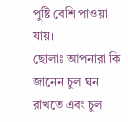পুষ্টি বেশি পাওয়া যায়।
ছোলাঃ আপনারা কি জানেন চুল ঘন রাখতে এবং চুল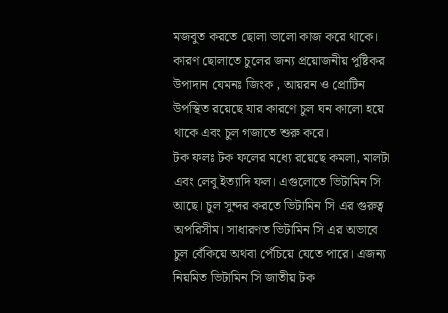মজবুত করতে ছোলা ভালো কাজ করে থাকে। কারণ ছোলাতে চুলের জন্য প্রয়োজনীয় পুষ্টিকর উপাদান যেমনঃ জিংক , আয়রন ও প্রোটিন উপস্থিত রয়েছে যার কারণে চুল ঘন কালো হয়ে থাকে এবং চুল গজাতে শুরু করে।
টক ফলঃ টক ফলের মধ্যে রয়েছে কমলা, মালটা এবং লেবু ইত্যাদি ফল। এগুলোতে ভিটামিন সি আছে। চুল সুন্দর করতে ভিটামিন সি এর গুরুত্ব অপরিসীম। সাধারণত ভিটামিন সি এর অভাবে চুল বেঁকিয়ে অথবা পেঁচিয়ে যেতে পারে। এজন্য নিয়মিত ভিটামিন সি জাতীয় টক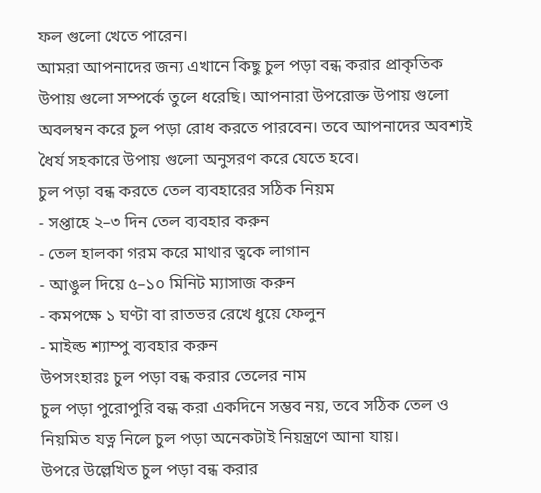ফল গুলো খেতে পারেন।
আমরা আপনাদের জন্য এখানে কিছু চুল পড়া বন্ধ করার প্রাকৃতিক উপায় গুলো সম্পর্কে তুলে ধরেছি। আপনারা উপরোক্ত উপায় গুলো অবলম্বন করে চুল পড়া রোধ করতে পারবেন। তবে আপনাদের অবশ্যই ধৈর্য সহকারে উপায় গুলো অনুসরণ করে যেতে হবে।
চুল পড়া বন্ধ করতে তেল ব্যবহারের সঠিক নিয়ম
- সপ্তাহে ২–৩ দিন তেল ব্যবহার করুন
- তেল হালকা গরম করে মাথার ত্বকে লাগান
- আঙুল দিয়ে ৫–১০ মিনিট ম্যাসাজ করুন
- কমপক্ষে ১ ঘণ্টা বা রাতভর রেখে ধুয়ে ফেলুন
- মাইল্ড শ্যাম্পু ব্যবহার করুন
উপসংহারঃ চুল পড়া বন্ধ করার তেলের নাম
চুল পড়া পুরোপুরি বন্ধ করা একদিনে সম্ভব নয়, তবে সঠিক তেল ও নিয়মিত যত্ন নিলে চুল পড়া অনেকটাই নিয়ন্ত্রণে আনা যায়।
উপরে উল্লেখিত চুল পড়া বন্ধ করার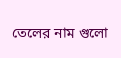তেলের নাম গুলো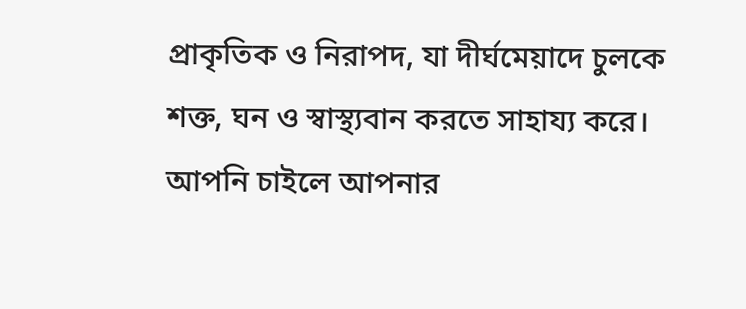প্রাকৃতিক ও নিরাপদ, যা দীর্ঘমেয়াদে চুলকে শক্ত, ঘন ও স্বাস্থ্যবান করতে সাহায্য করে। আপনি চাইলে আপনার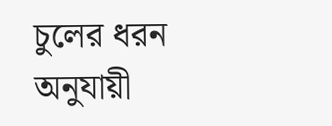চুলের ধরন অনুযায়ী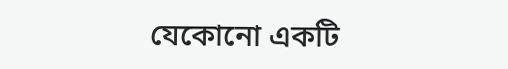যেকোনো একটি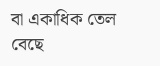বা একাধিক তেল বেছে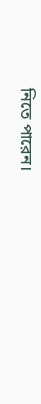নিতে পারেন।